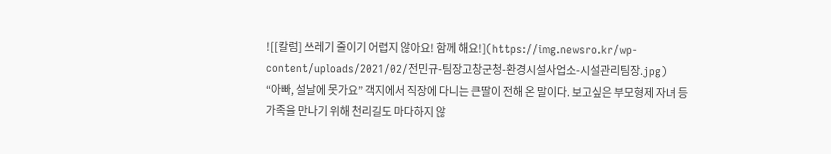![[칼럼] 쓰레기 줄이기 어렵지 않아요! 함께 해요!](https://img.newsro.kr/wp-content/uploads/2021/02/전민규-팀장고창군청-환경시설사업소-시설관리팀장.jpg)
“아빠, 설날에 못가요” 객지에서 직장에 다니는 큰딸이 전해 온 말이다. 보고싶은 부모형제 자녀 등 가족을 만나기 위해 천리길도 마다하지 않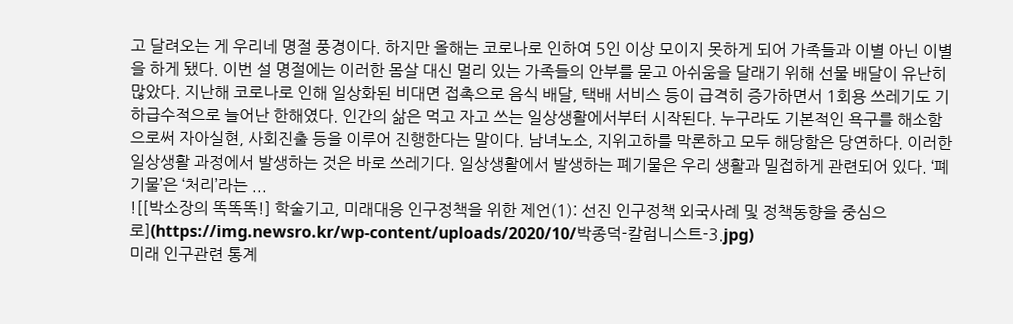고 달려오는 게 우리네 명절 풍경이다. 하지만 올해는 코로나로 인하여 5인 이상 모이지 못하게 되어 가족들과 이별 아닌 이별을 하게 됐다. 이번 설 명절에는 이러한 몸살 대신 멀리 있는 가족들의 안부를 묻고 아쉬움을 달래기 위해 선물 배달이 유난히 많았다. 지난해 코로나로 인해 일상화된 비대면 접촉으로 음식 배달, 택배 서비스 등이 급격히 증가하면서 1회용 쓰레기도 기하급수적으로 늘어난 한해였다. 인간의 삶은 먹고 자고 쓰는 일상생활에서부터 시작된다. 누구라도 기본적인 욕구를 해소함으로써 자아실현, 사회진출 등을 이루어 진행한다는 말이다. 남녀노소, 지위고하를 막론하고 모두 해당함은 당연하다. 이러한 일상생활 과정에서 발생하는 것은 바로 쓰레기다. 일상생활에서 발생하는 폐기물은 우리 생활과 밀접하게 관련되어 있다. ‘폐기물’은 ‘처리’라는 ...
![[박소장의 똑똑똑!] 학술기고, 미래대응 인구정책을 위한 제언(1): 선진 인구정책 외국사례 및 정책동향을 중심으로](https://img.newsro.kr/wp-content/uploads/2020/10/박종덕-칼럼니스트-3.jpg)
미래 인구관련 통계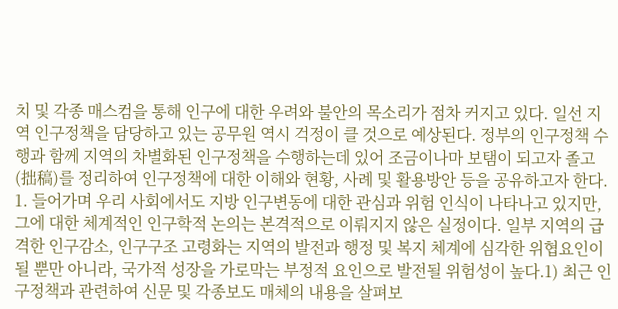치 및 각종 매스컴을 통해 인구에 대한 우려와 불안의 목소리가 점차 커지고 있다. 일선 지역 인구정책을 담당하고 있는 공무원 역시 걱정이 클 것으로 예상된다. 정부의 인구정책 수행과 함께 지역의 차별화된 인구정책을 수행하는데 있어 조금이나마 보탬이 되고자 졸고(拙稿)를 정리하여 인구정책에 대한 이해와 현황, 사례 및 활용방안 등을 공유하고자 한다. 1. 들어가며 우리 사회에서도 지방 인구변동에 대한 관심과 위험 인식이 나타나고 있지만, 그에 대한 체계적인 인구학적 논의는 본격적으로 이뤄지지 않은 실정이다. 일부 지역의 급격한 인구감소, 인구구조 고령화는 지역의 발전과 행정 및 복지 체계에 심각한 위협요인이 될 뿐만 아니라, 국가적 성장을 가로막는 부정적 요인으로 발전될 위험성이 높다.1) 최근 인구정책과 관련하여 신문 및 각종보도 매체의 내용을 살펴보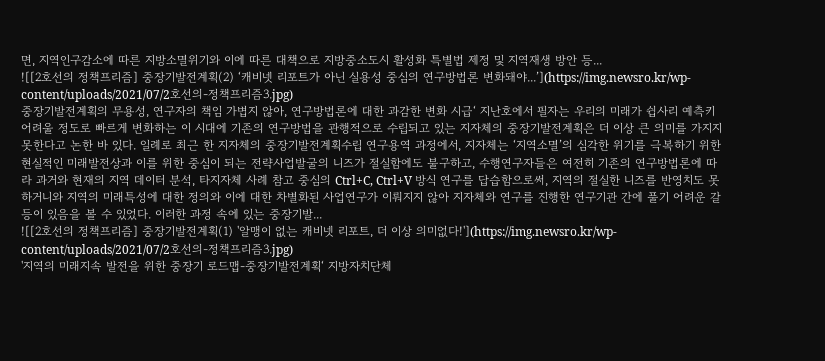면, 지역인구감소에 따른 지방소멸위기와 이에 따른 대책으로 지방중소도시 활성화 특별법 제정 및 지역재생 방안 등...
![[2호선의 정책프리즘] 중장기발전계획(2) ‘캐비넷 리포트가 아닌 실용성 중심의 연구방법론 변화돼야...’](https://img.newsro.kr/wp-content/uploads/2021/07/2호선의-정책프리즘3.jpg)
중장기발전계획의 무용성, 연구자의 책임 가볍지 않아, 연구방법론에 대한 과감한 변화 시급‘ 지난호에서 필자는 우리의 미래가 쉽사리 예측키 어려울 정도로 빠르게 변화하는 이 시대에 기존의 연구방법을 관행적으로 수립되고 있는 지자체의 중장기발전계획은 더 이상 큰 의미를 가지지 못한다고 논한 바 있다. 일례로 최근 한 지자체의 중장기발전계획수립 연구용역 과정에서, 지자체는 ‘지역소멸’의 심각한 위기를 극복하기 위한 현실적인 미래발전상과 이를 위한 중심이 되는 전략사업발굴의 니즈가 절실함에도 불구하고, 수행연구자들은 여전히 기존의 연구방법론에 따라 과거와 현재의 지역 데이터 분석, 타지자체 사례 참고 중심의 Ctrl+C, Ctrl+V 방식 연구를 답습함으로써, 지역의 절실한 니즈를 반영치도 못하거니와 지역의 미래특성에 대한 정의와 이에 대한 차별화된 사업연구가 이뤄지지 않아 지자체와 연구를 진행한 연구기관 간에 풀기 어려운 갈등이 있음을 볼 수 있었다. 이러한 과정 속에 있는 중장기발...
![[2호선의 정책프리즘] 중장기발전계획(1) '알맹이 없는 캐비넷 리포트, 더 이상 의미없다!'](https://img.newsro.kr/wp-content/uploads/2021/07/2호선의-정책프리즘3.jpg)
'지역의 미래지속 발전을 위한 중장기 로드맵-중장기발전계획‘ 지방자치단체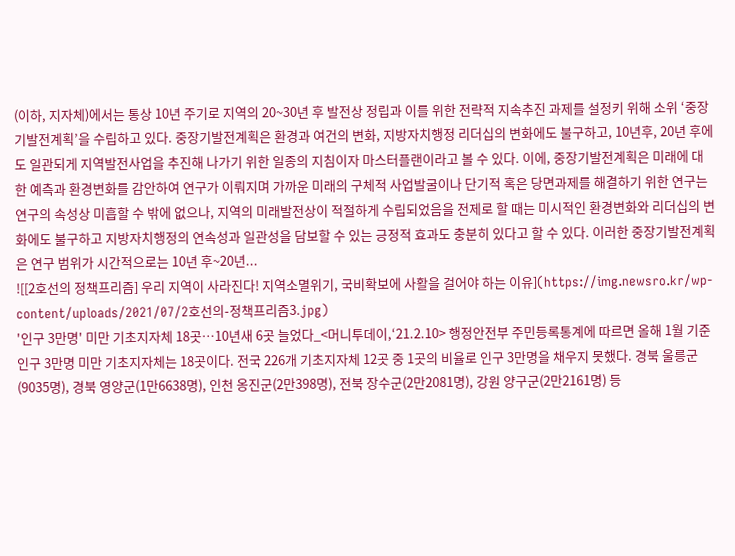(이하, 지자체)에서는 통상 10년 주기로 지역의 20~30년 후 발전상 정립과 이를 위한 전략적 지속추진 과제를 설정키 위해 소위 ‘중장기발전계획’을 수립하고 있다. 중장기발전계획은 환경과 여건의 변화, 지방자치행정 리더십의 변화에도 불구하고, 10년후, 20년 후에도 일관되게 지역발전사업을 추진해 나가기 위한 일종의 지침이자 마스터플랜이라고 볼 수 있다. 이에, 중장기발전계획은 미래에 대한 예측과 환경변화를 감안하여 연구가 이뤄지며 가까운 미래의 구체적 사업발굴이나 단기적 혹은 당면과제를 해결하기 위한 연구는 연구의 속성상 미흡할 수 밖에 없으나, 지역의 미래발전상이 적절하게 수립되었음을 전제로 할 때는 미시적인 환경변화와 리더십의 변화에도 불구하고 지방자치행정의 연속성과 일관성을 담보할 수 있는 긍정적 효과도 충분히 있다고 할 수 있다. 이러한 중장기발전계획은 연구 범위가 시간적으로는 10년 후~20년...
![[2호선의 정책프리즘] 우리 지역이 사라진다! 지역소멸위기, 국비확보에 사활을 걸어야 하는 이유](https://img.newsro.kr/wp-content/uploads/2021/07/2호선의-정책프리즘3.jpg)
'인구 3만명' 미만 기초지자체 18곳…10년새 6곳 늘었다_<머니투데이,‘21.2.10> 행정안전부 주민등록통계에 따르면 올해 1월 기준 인구 3만명 미만 기초지자체는 18곳이다. 전국 226개 기초지자체 12곳 중 1곳의 비율로 인구 3만명을 채우지 못했다. 경북 울릉군(9035명), 경북 영양군(1만6638명), 인천 옹진군(2만398명), 전북 장수군(2만2081명), 강원 양구군(2만2161명) 등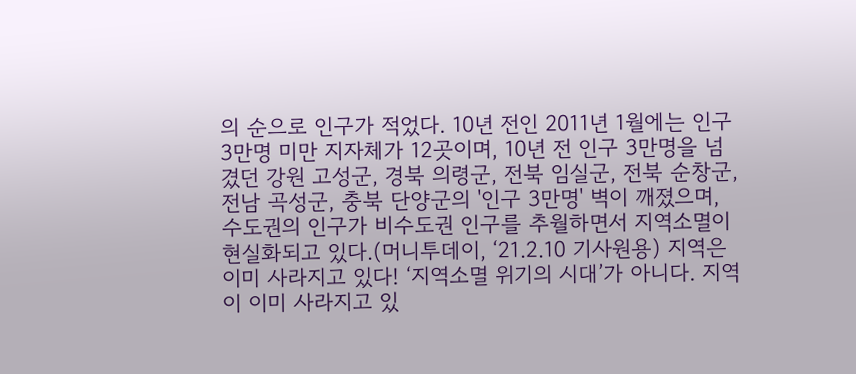의 순으로 인구가 적었다. 10년 전인 2011년 1월에는 인구 3만명 미만 지자체가 12곳이며, 10년 전 인구 3만명을 넘겼던 강원 고성군, 경북 의령군, 전북 임실군, 전북 순창군, 전남 곡성군, 충북 단양군의 '인구 3만명' 벽이 깨졌으며, 수도권의 인구가 비수도권 인구를 추월하면서 지역소멸이 현실화되고 있다.(머니투데이, ‘21.2.10 기사원용) 지역은 이미 사라지고 있다! ‘지역소멸 위기의 시대’가 아니다. 지역이 이미 사라지고 있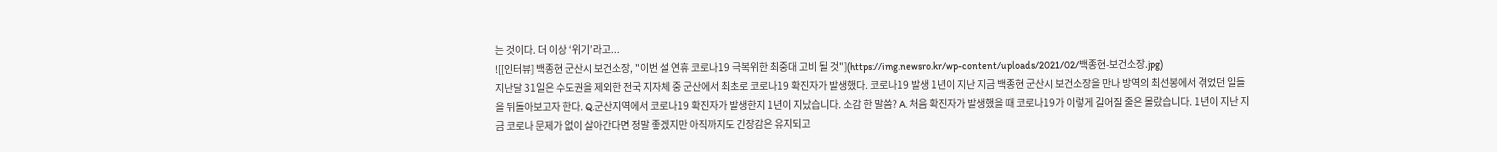는 것이다. 더 이상 ‘위기’라고...
![[인터뷰] 백종현 군산시 보건소장, "이번 설 연휴 코로나19 극복위한 최중대 고비 될 것"](https://img.newsro.kr/wp-content/uploads/2021/02/백종현-보건소장.jpg)
지난달 31일은 수도권을 제외한 전국 지자체 중 군산에서 최초로 코로나19 확진자가 발생했다. 코로나19 발생 1년이 지난 지금 백종현 군산시 보건소장을 만나 방역의 최선봉에서 겪었던 일들을 뒤돌아보고자 한다. Q.군산지역에서 코로나19 확진자가 발생한지 1년이 지났습니다. 소감 한 말씀? A. 처음 확진자가 발생했을 때 코로나19가 이렇게 길어질 줄은 몰랐습니다. 1년이 지난 지금 코로나 문제가 없이 살아간다면 정말 좋겠지만 아직까지도 긴장감은 유지되고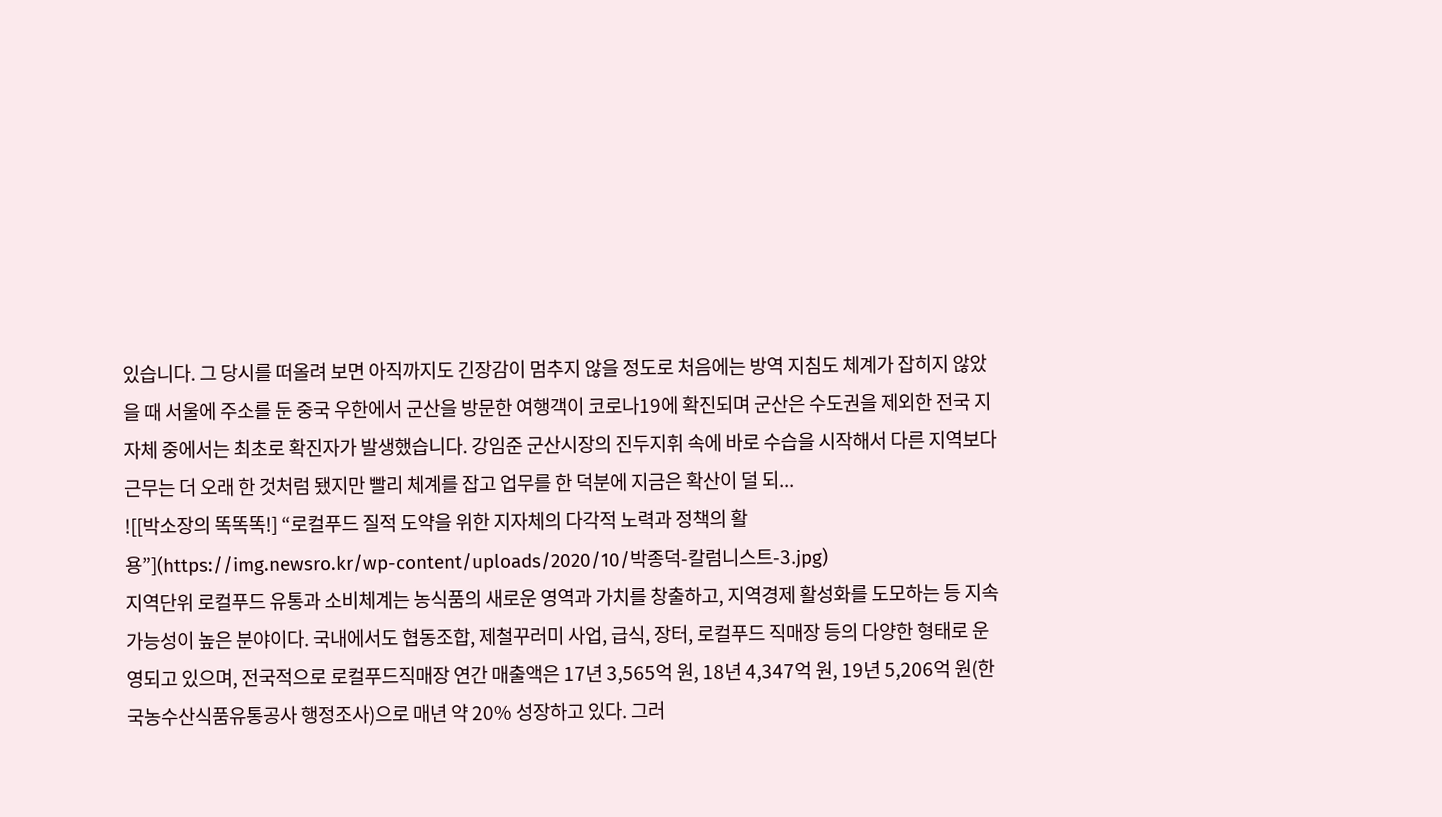있습니다. 그 당시를 떠올려 보면 아직까지도 긴장감이 멈추지 않을 정도로 처음에는 방역 지침도 체계가 잡히지 않았을 때 서울에 주소를 둔 중국 우한에서 군산을 방문한 여행객이 코로나19에 확진되며 군산은 수도권을 제외한 전국 지자체 중에서는 최초로 확진자가 발생했습니다. 강임준 군산시장의 진두지휘 속에 바로 수습을 시작해서 다른 지역보다 근무는 더 오래 한 것처럼 됐지만 빨리 체계를 잡고 업무를 한 덕분에 지금은 확산이 덜 되...
![[박소장의 똑똑똑!] “로컬푸드 질적 도약을 위한 지자체의 다각적 노력과 정책의 활용”](https://img.newsro.kr/wp-content/uploads/2020/10/박종덕-칼럼니스트-3.jpg)
지역단위 로컬푸드 유통과 소비체계는 농식품의 새로운 영역과 가치를 창출하고, 지역경제 활성화를 도모하는 등 지속가능성이 높은 분야이다. 국내에서도 협동조합, 제철꾸러미 사업, 급식, 장터, 로컬푸드 직매장 등의 다양한 형태로 운영되고 있으며, 전국적으로 로컬푸드직매장 연간 매출액은 17년 3,565억 원, 18년 4,347억 원, 19년 5,206억 원(한국농수산식품유통공사 행정조사)으로 매년 약 20% 성장하고 있다. 그러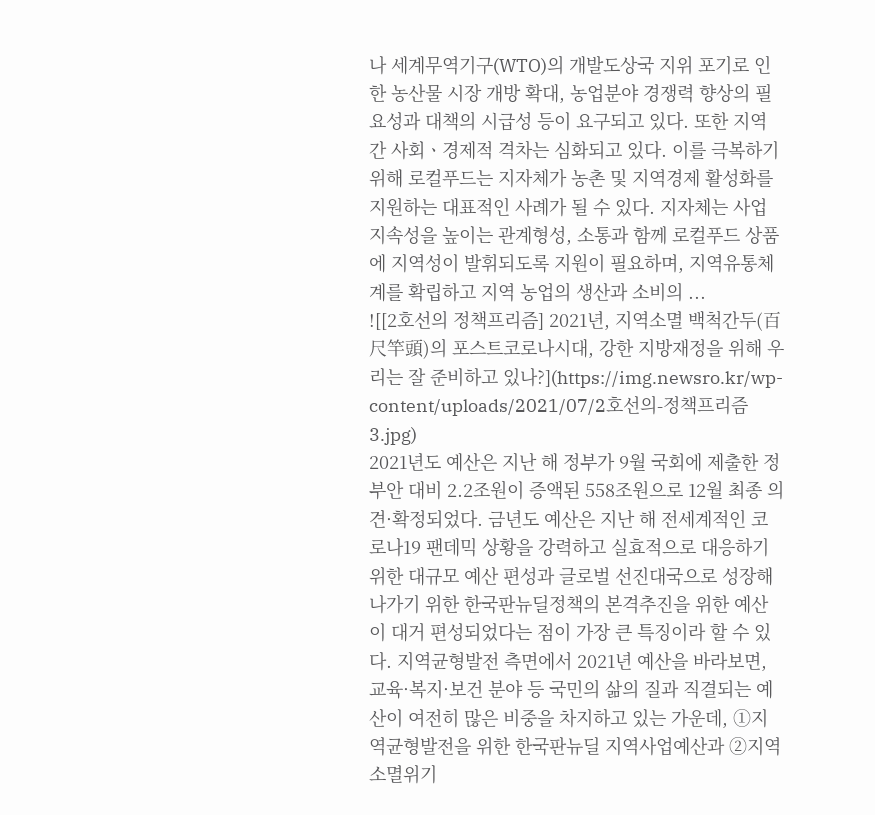나 세계무역기구(WTO)의 개발도상국 지위 포기로 인한 농산물 시장 개방 확대, 농업분야 경쟁력 향상의 필요성과 대책의 시급성 등이 요구되고 있다. 또한 지역 간 사회ㆍ경제적 격차는 심화되고 있다. 이를 극복하기 위해 로컬푸드는 지자체가 농촌 및 지역경제 활성화를 지원하는 대표적인 사례가 될 수 있다. 지자체는 사업 지속성을 높이는 관계형성, 소통과 함께 로컬푸드 상품에 지역성이 발휘되도록 지원이 필요하며, 지역유통체계를 확립하고 지역 농업의 생산과 소비의 ...
![[2호선의 정책프리즘] 2021년, 지역소멸 백척간두(百尺竿頭)의 포스트코로나시대, 강한 지방재정을 위해 우리는 잘 준비하고 있나?](https://img.newsro.kr/wp-content/uploads/2021/07/2호선의-정책프리즘3.jpg)
2021년도 예산은 지난 해 정부가 9월 국회에 제출한 정부안 대비 2.2조원이 증액된 558조원으로 12월 최종 의견·확정되었다. 금년도 예산은 지난 해 전세계적인 코로나19 팬데믹 상황을 강력하고 실효적으로 대응하기 위한 대규모 예산 편성과 글로벌 선진대국으로 성장해 나가기 위한 한국판뉴딜정책의 본격추진을 위한 예산이 대거 편성되었다는 점이 가장 큰 특징이라 할 수 있다. 지역균형발전 측면에서 2021년 예산을 바라보면, 교육·복지·보건 분야 등 국민의 삶의 질과 직결되는 예산이 여전히 많은 비중을 차지하고 있는 가운데, ①지역균형발전을 위한 한국판뉴딜 지역사업예산과 ②지역소멸위기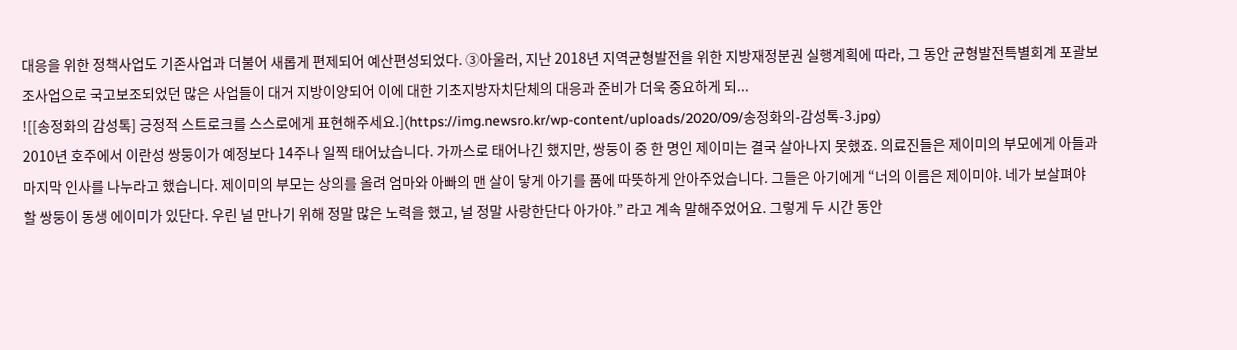대응을 위한 정책사업도 기존사업과 더불어 새롭게 편제되어 예산편성되었다. ③아울러, 지난 2018년 지역균형발전을 위한 지방재정분권 실행계획에 따라, 그 동안 균형발전특별회계 포괄보조사업으로 국고보조되었던 많은 사업들이 대거 지방이양되어 이에 대한 기초지방자치단체의 대응과 준비가 더욱 중요하게 되...
![[송정화의 감성톡] 긍정적 스트로크를 스스로에게 표현해주세요.](https://img.newsro.kr/wp-content/uploads/2020/09/송정화의-감성톡-3.jpg)
2010년 호주에서 이란성 쌍둥이가 예정보다 14주나 일찍 태어났습니다. 가까스로 태어나긴 했지만, 쌍둥이 중 한 명인 제이미는 결국 살아나지 못했죠. 의료진들은 제이미의 부모에게 아들과 마지막 인사를 나누라고 했습니다. 제이미의 부모는 상의를 올려 엄마와 아빠의 맨 살이 닿게 아기를 품에 따뜻하게 안아주었습니다. 그들은 아기에게 “너의 이름은 제이미야. 네가 보살펴야 할 쌍둥이 동생 에이미가 있단다. 우린 널 만나기 위해 정말 많은 노력을 했고, 널 정말 사랑한단다 아가야.” 라고 계속 말해주었어요. 그렇게 두 시간 동안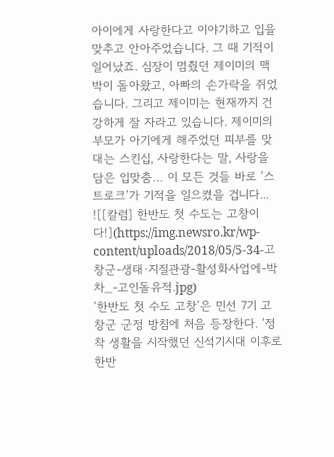아이에게 사랑한다고 이야기하고 입을 맞추고 안아주었습니다. 그 때 기적이 일어났죠. 심장이 멈췄던 제이미의 맥박이 돌아왔고, 아빠의 손가락을 쥐었습니다. 그리고 제이미는 현재까지 건강하게 잘 자라고 있습니다. 제이미의 부모가 아기에게 해주었던 피부를 맞대는 스킨십, 사랑한다는 말, 사랑을 담은 입맞춤… 이 모든 것들 바로 ‘스트로크’가 기적을 일으켰을 겁니다...
![[칼럼] 한반도 첫 수도는 고창이다!](https://img.newsro.kr/wp-content/uploads/2018/05/5-34-고창군-생태·지질관광-활성화사업에-박차_-고인돌유적.jpg)
‘한반도 첫 수도 고창’은 민선 7기 고창군 군정 방침에 처음 등장한다. ‘정착 생활을 시작했던 신석기시대 이후로 한반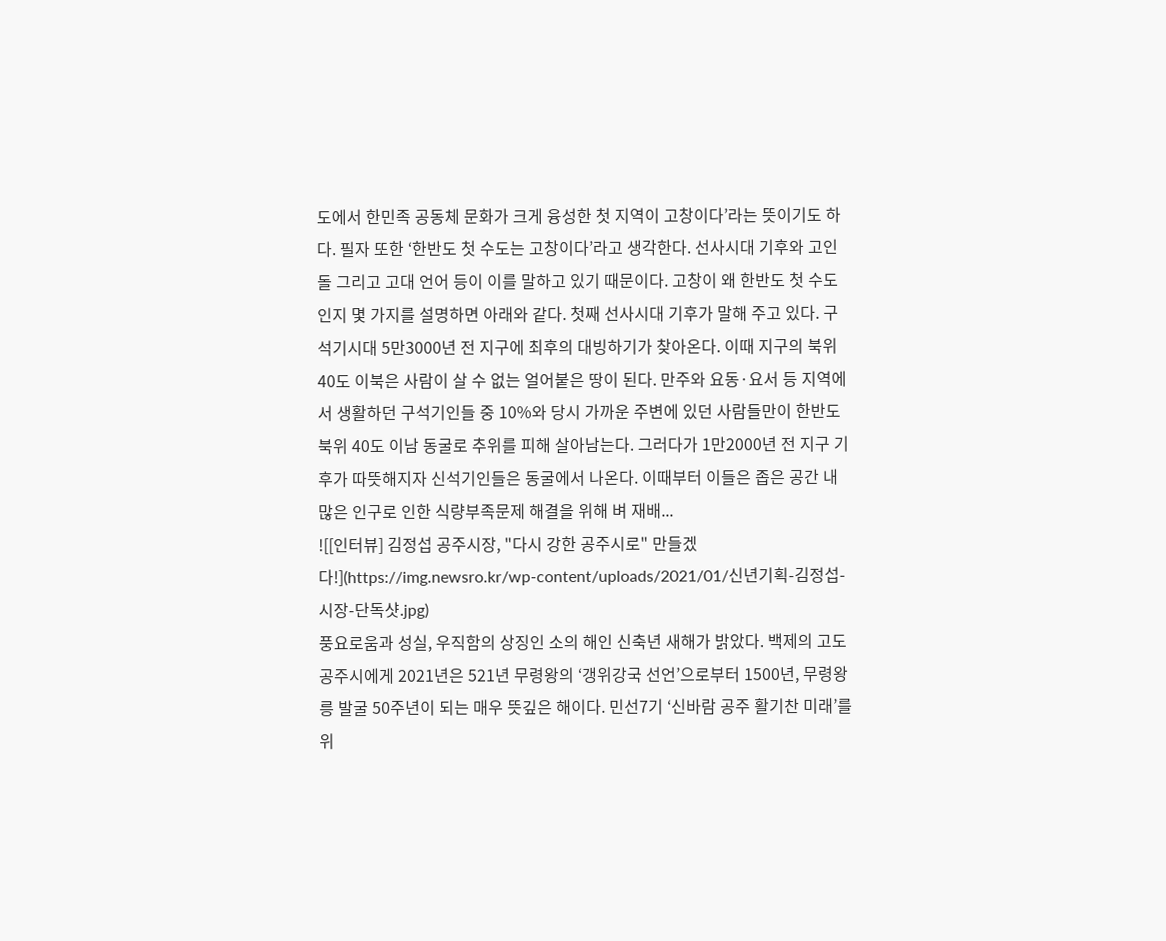도에서 한민족 공동체 문화가 크게 융성한 첫 지역이 고창이다’라는 뜻이기도 하다. 필자 또한 ‘한반도 첫 수도는 고창이다’라고 생각한다. 선사시대 기후와 고인돌 그리고 고대 언어 등이 이를 말하고 있기 때문이다. 고창이 왜 한반도 첫 수도인지 몇 가지를 설명하면 아래와 같다. 첫째 선사시대 기후가 말해 주고 있다. 구석기시대 5만3000년 전 지구에 최후의 대빙하기가 찾아온다. 이때 지구의 북위 40도 이북은 사람이 살 수 없는 얼어붙은 땅이 된다. 만주와 요동·요서 등 지역에서 생활하던 구석기인들 중 10%와 당시 가까운 주변에 있던 사람들만이 한반도 북위 40도 이남 동굴로 추위를 피해 살아남는다. 그러다가 1만2000년 전 지구 기후가 따뜻해지자 신석기인들은 동굴에서 나온다. 이때부터 이들은 좁은 공간 내 많은 인구로 인한 식량부족문제 해결을 위해 벼 재배...
![[인터뷰] 김정섭 공주시장, "다시 강한 공주시로" 만들겠다!](https://img.newsro.kr/wp-content/uploads/2021/01/신년기획-김정섭-시장-단독샷.jpg)
풍요로움과 성실, 우직함의 상징인 소의 해인 신축년 새해가 밝았다. 백제의 고도 공주시에게 2021년은 521년 무령왕의 ‘갱위강국 선언’으로부터 1500년, 무령왕릉 발굴 50주년이 되는 매우 뜻깊은 해이다. 민선7기 ‘신바람 공주 활기찬 미래’를 위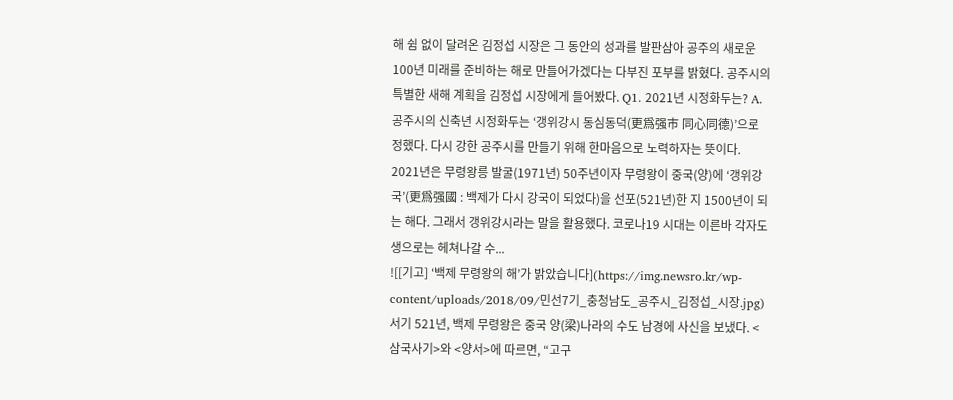해 쉼 없이 달려온 김정섭 시장은 그 동안의 성과를 발판삼아 공주의 새로운 100년 미래를 준비하는 해로 만들어가겠다는 다부진 포부를 밝혔다. 공주시의 특별한 새해 계획을 김정섭 시장에게 들어봤다. Q1. 2021년 시정화두는? A.공주시의 신축년 시정화두는 ‘갱위강시 동심동덕(更爲强市 同心同德)’으로 정했다. 다시 강한 공주시를 만들기 위해 한마음으로 노력하자는 뜻이다. 2021년은 무령왕릉 발굴(1971년) 50주년이자 무령왕이 중국(양)에 ‘갱위강국’(更爲强國 : 백제가 다시 강국이 되었다)을 선포(521년)한 지 1500년이 되는 해다. 그래서 갱위강시라는 말을 활용했다. 코로나19 시대는 이른바 각자도생으로는 헤쳐나갈 수...
![[기고] ‘백제 무령왕의 해’가 밝았습니다](https://img.newsro.kr/wp-content/uploads/2018/09/민선7기_충청남도_공주시_김정섭_시장.jpg)
서기 521년, 백제 무령왕은 중국 양(梁)나라의 수도 남경에 사신을 보냈다. <삼국사기>와 <양서>에 따르면, “고구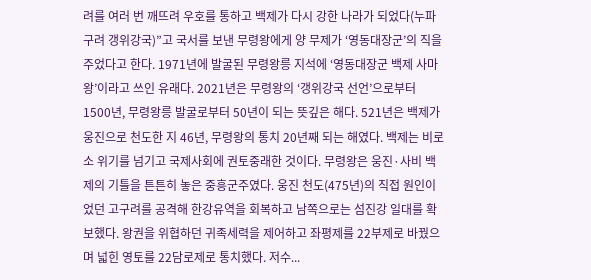려를 여러 번 깨뜨려 우호를 통하고 백제가 다시 강한 나라가 되었다(누파구려 갱위강국)”고 국서를 보낸 무령왕에게 양 무제가 ‘영동대장군’의 직을 주었다고 한다. 1971년에 발굴된 무령왕릉 지석에 ‘영동대장군 백제 사마왕’이라고 쓰인 유래다. 2021년은 무령왕의 ‘갱위강국 선언’으로부터 1500년, 무령왕릉 발굴로부터 50년이 되는 뜻깊은 해다. 521년은 백제가 웅진으로 천도한 지 46년, 무령왕의 통치 20년째 되는 해였다. 백제는 비로소 위기를 넘기고 국제사회에 권토중래한 것이다. 무령왕은 웅진·사비 백제의 기틀을 튼튼히 놓은 중흥군주였다. 웅진 천도(475년)의 직접 원인이었던 고구려를 공격해 한강유역을 회복하고 남쪽으로는 섬진강 일대를 확보했다. 왕권을 위협하던 귀족세력을 제어하고 좌평제를 22부제로 바꿨으며 넓힌 영토를 22담로제로 통치했다. 저수...